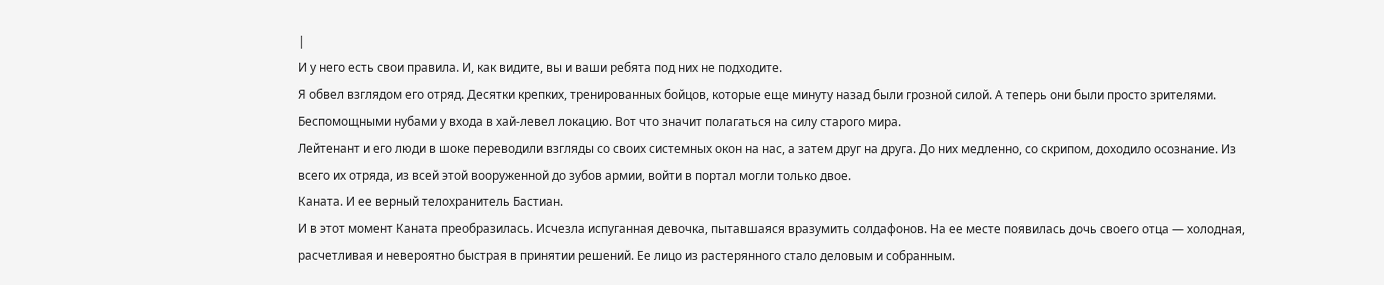|
И у него есть свои правила. И, как видите, вы и ваши ребята под них не подходите.
Я обвел взглядом его отряд. Десятки крепких, тренированных бойцов, которые еще минуту назад были грозной силой. А теперь они были просто зрителями. Беспомощными нубами у входа в хай-левел локацию. Вот что значит полагаться на силу старого мира.
Лейтенант и его люди в шоке переводили взгляды со своих системных окон на нас, а затем друг на друга. До них медленно, со скрипом, доходило осознание. Из всего их отряда, из всей этой вооруженной до зубов армии, войти в портал могли только двое.
Каната. И ее верный телохранитель Бастиан.
И в этот момент Каната преобразилась. Исчезла испуганная девочка, пытавшаяся вразумить солдафонов. На ее месте появилась дочь своего отца — холодная, расчетливая и невероятно быстрая в принятии решений. Ее лицо из растерянного стало деловым и собранным.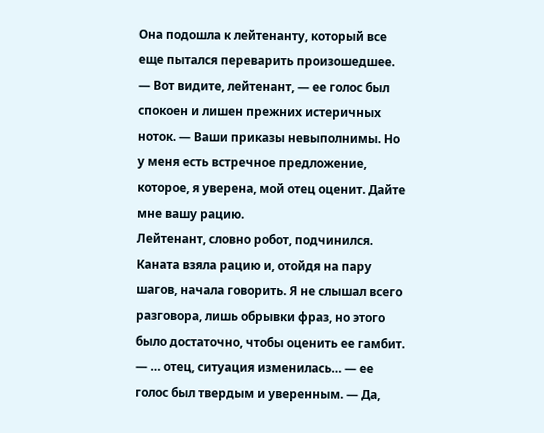Она подошла к лейтенанту, который все еще пытался переварить произошедшее.
— Вот видите, лейтенант, — ее голос был спокоен и лишен прежних истеричных ноток. — Ваши приказы невыполнимы. Но у меня есть встречное предложение, которое, я уверена, мой отец оценит. Дайте мне вашу рацию.
Лейтенант, словно робот, подчинился. Каната взяла рацию и, отойдя на пару шагов, начала говорить. Я не слышал всего разговора, лишь обрывки фраз, но этого было достаточно, чтобы оценить ее гамбит.
— … отец, ситуация изменилась… — ее голос был твердым и уверенным. — Да,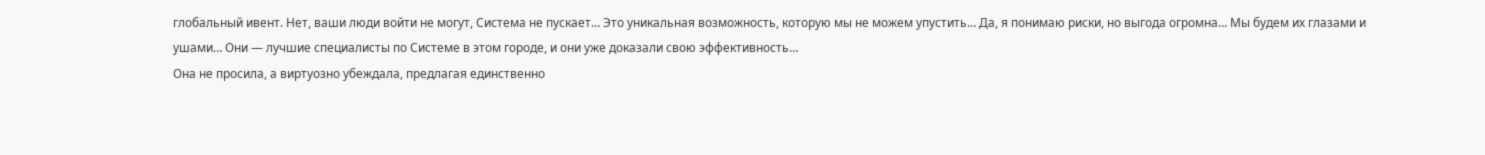глобальный ивент. Нет, ваши люди войти не могут, Система не пускает… Это уникальная возможность, которую мы не можем упустить… Да, я понимаю риски, но выгода огромна… Мы будем их глазами и ушами… Они — лучшие специалисты по Системе в этом городе, и они уже доказали свою эффективность…
Она не просила, а виртуозно убеждала, предлагая единственно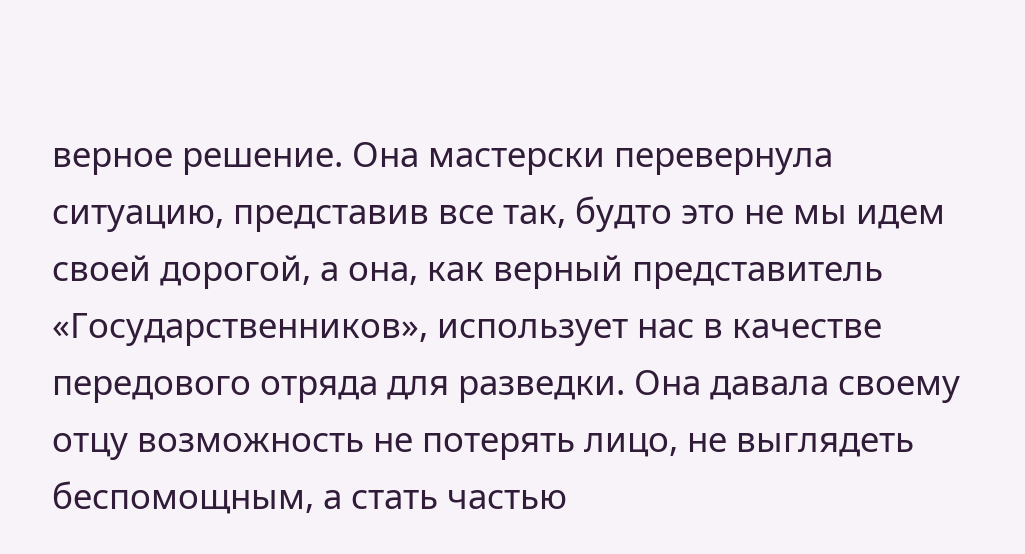верное решение. Она мастерски перевернула ситуацию, представив все так, будто это не мы идем своей дорогой, а она, как верный представитель «Государственников», использует нас в качестве передового отряда для разведки. Она давала своему отцу возможность не потерять лицо, не выглядеть беспомощным, а стать частью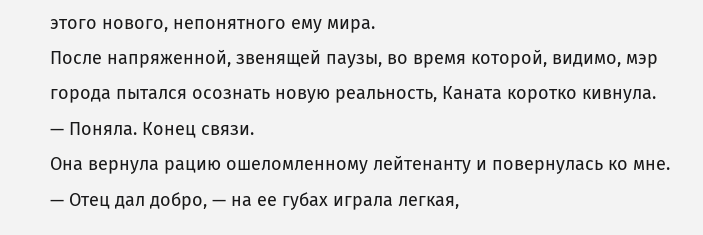этого нового, непонятного ему мира.
После напряженной, звенящей паузы, во время которой, видимо, мэр города пытался осознать новую реальность, Каната коротко кивнула.
— Поняла. Конец связи.
Она вернула рацию ошеломленному лейтенанту и повернулась ко мне.
— Отец дал добро, — на ее губах играла легкая,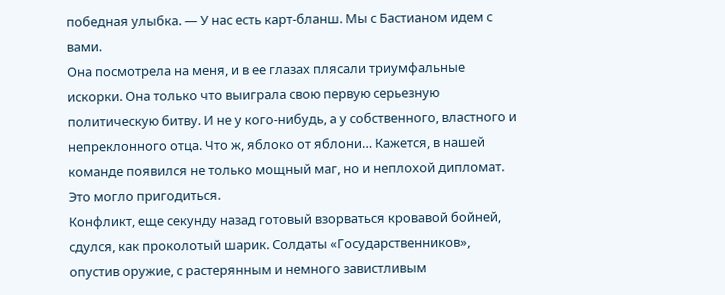победная улыбка. — У нас есть карт-бланш. Мы с Бастианом идем с вами.
Она посмотрела на меня, и в ее глазах плясали триумфальные искорки. Она только что выиграла свою первую серьезную политическую битву. И не у кого-нибудь, а у собственного, властного и непреклонного отца. Что ж, яблоко от яблони… Кажется, в нашей команде появился не только мощный маг, но и неплохой дипломат. Это могло пригодиться.
Конфликт, еще секунду назад готовый взорваться кровавой бойней, сдулся, как проколотый шарик. Солдаты «Государственников», опустив оружие, с растерянным и немного завистливым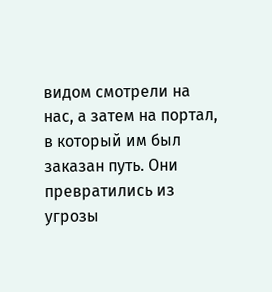видом смотрели на нас, а затем на портал, в который им был заказан путь. Они превратились из угрозы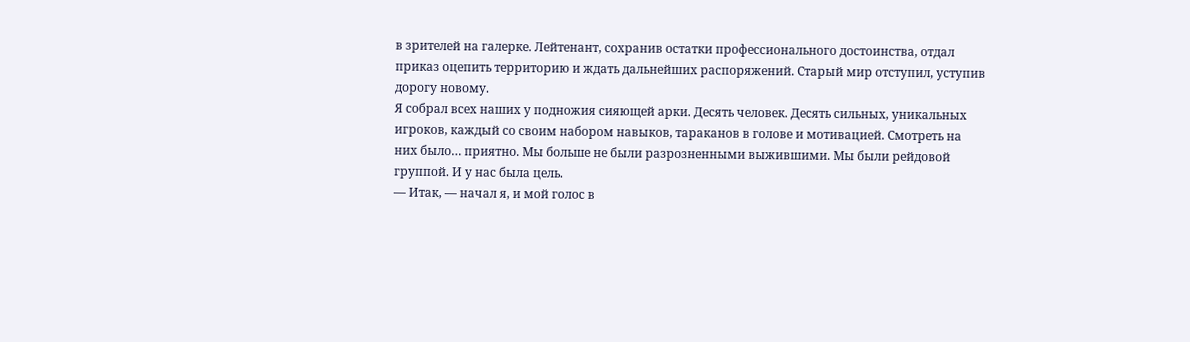в зрителей на галерке. Лейтенант, сохранив остатки профессионального достоинства, отдал приказ оцепить территорию и ждать дальнейших распоряжений. Старый мир отступил, уступив дорогу новому.
Я собрал всех наших у подножия сияющей арки. Десять человек. Десять сильных, уникальных игроков, каждый со своим набором навыков, тараканов в голове и мотивацией. Смотреть на них было… приятно. Мы больше не были разрозненными выжившими. Мы были рейдовой группой. И у нас была цель.
— Итак, — начал я, и мой голос в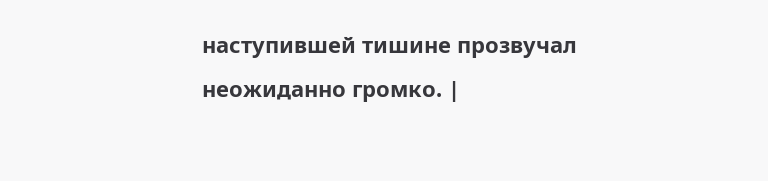наступившей тишине прозвучал неожиданно громко. |